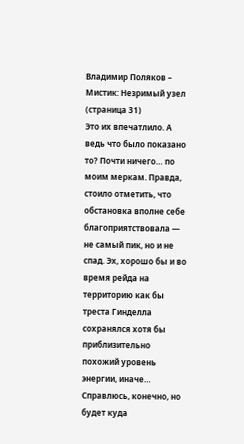Владимир Поляков – Мистик: Незримый узел (страница 31)
Это их впечатлило. А ведь что было показано то? Почти ничего… по моим меркам. Правда, стоило отметить, что обстановка вполне себе благоприятствовала — не самый пик, но и не спад. Эх, хорошо бы и во время рейда на территорию как бы треста Гинделла сохранялся хотя бы приблизительно похожий уровень энергии, иначе… Справлюсь, конечно, но будет куда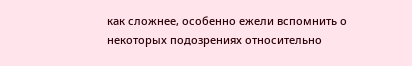как сложнее, особенно ежели вспомнить о некоторых подозрениях относительно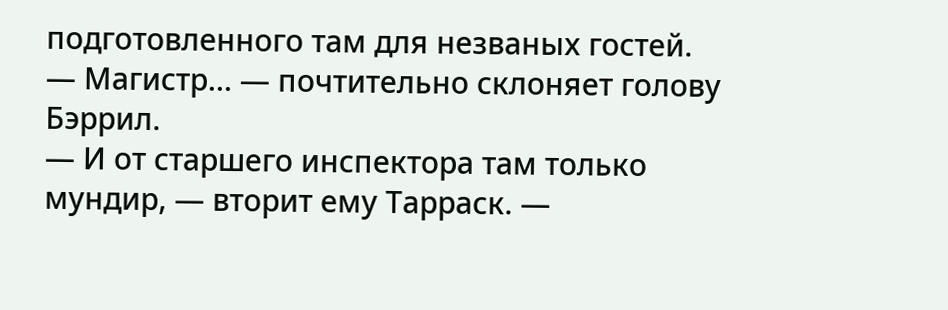подготовленного там для незваных гостей.
— Магистр… — почтительно склоняет голову Бэррил.
— И от старшего инспектора там только мундир, — вторит ему Тарраск. —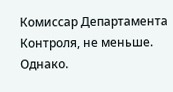Комиссар Департамента Контроля, не меньше.
Однако.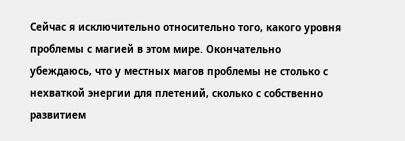Сейчас я исключительно относительно того, какого уровня проблемы с магией в этом мире. Окончательно убеждаюсь, что у местных магов проблемы не столько с нехваткой энергии для плетений, сколько с собственно развитием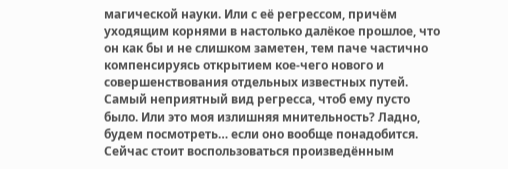магической науки. Или с её регрессом, причём уходящим корнями в настолько далёкое прошлое, что он как бы и не слишком заметен, тем паче частично компенсируясь открытием кое-чего нового и совершенствования отдельных известных путей. Самый неприятный вид регресса, чтоб ему пусто было. Или это моя излишняя мнительность? Ладно, будем посмотреть… если оно вообще понадобится. Сейчас стоит воспользоваться произведённым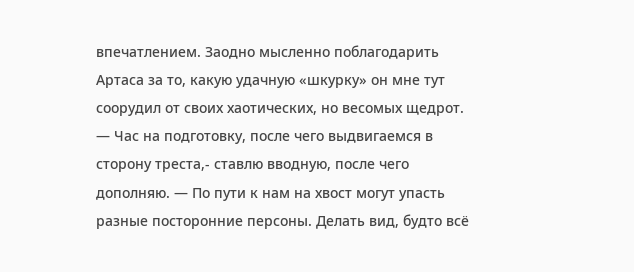впечатлением. Заодно мысленно поблагодарить Артаса за то, какую удачную «шкурку» он мне тут соорудил от своих хаотических, но весомых щедрот.
— Час на подготовку, после чего выдвигаемся в сторону треста,- ставлю вводную, после чего дополняю. — По пути к нам на хвост могут упасть разные посторонние персоны. Делать вид, будто всё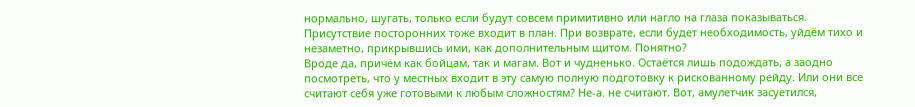нормально, шугать, только если будут совсем примитивно или нагло на глаза показываться. Присутствие посторонних тоже входит в план. При возврате, если будет необходимость, уйдём тихо и незаметно, прикрывшись ими, как дополнительным щитом. Понятно?
Вроде да, причём как бойцам, так и магам. Вот и чудненько. Остаётся лишь подождать, а заодно посмотреть, что у местных входит в эту самую полную подготовку к рискованному рейду. Или они все считают себя уже готовыми к любым сложностям? Не-а. не считают. Вот, амулетчик засуетился,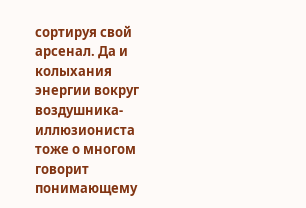сортируя свой арсенал. Да и колыхания энергии вокруг воздушника-иллюзиониста тоже о многом говорит понимающему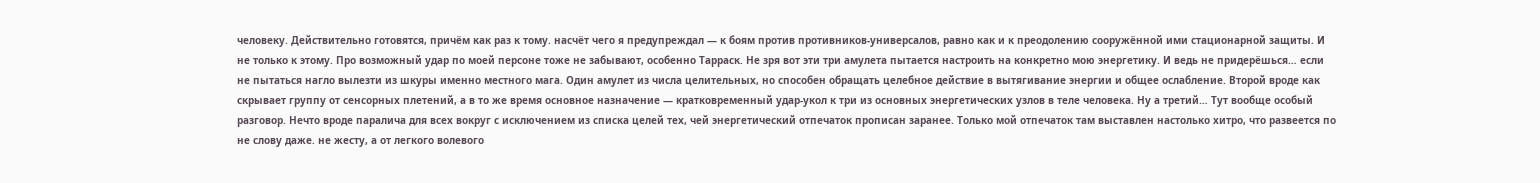человеку. Действительно готовятся, причём как раз к тому. насчёт чего я предупреждал — к боям против противников-универсалов, равно как и к преодолению сооружённой ими стационарной защиты. И не только к этому. Про возможный удар по моей персоне тоже не забывают, особенно Тарраск. Не зря вот эти три амулета пытается настроить на конкретно мою энергетику. И ведь не придерёшься… если не пытаться нагло вылезти из шкуры именно местного мага. Один амулет из числа целительных, но способен обращать целебное действие в вытягивание энергии и общее ослабление. Второй вроде как скрывает группу от сенсорных плетений, а в то же время основное назначение — кратковременный удар-укол к три из основных энергетических узлов в теле человека. Ну а третий… Тут вообще особый разговор. Нечто вроде паралича для всех вокруг с исключением из списка целей тех, чей энергетический отпечаток прописан заранее. Только мой отпечаток там выставлен настолько хитро, что развеется по не слову даже. не жесту, а от легкого волевого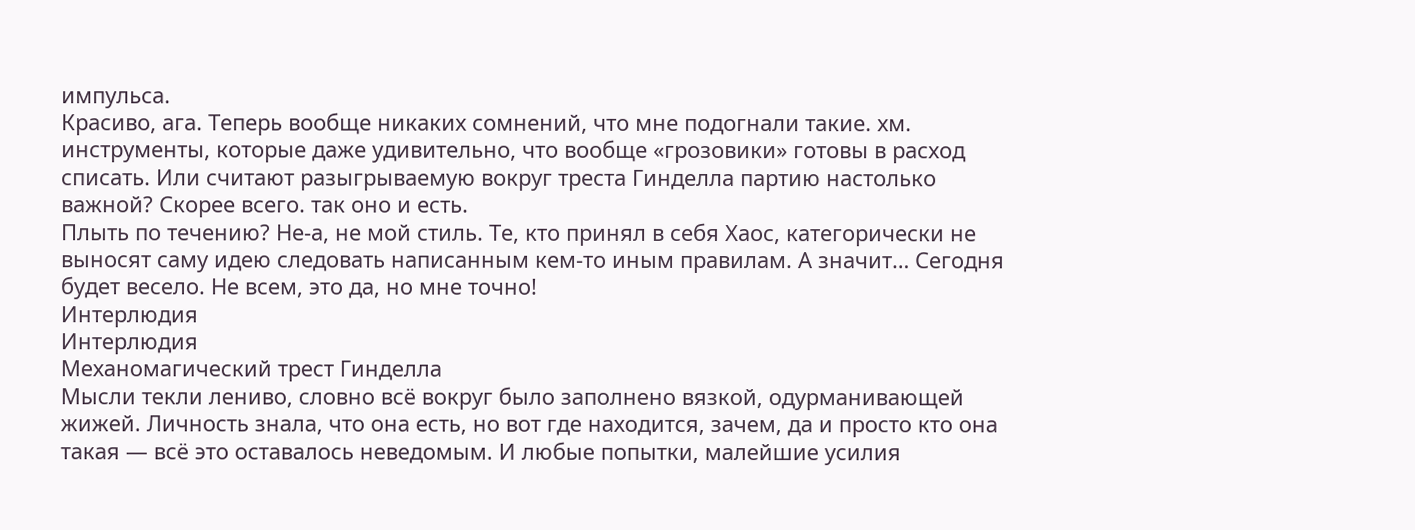импульса.
Красиво, ага. Теперь вообще никаких сомнений, что мне подогнали такие. хм. инструменты, которые даже удивительно, что вообще «грозовики» готовы в расход списать. Или считают разыгрываемую вокруг треста Гинделла партию настолько важной? Скорее всего. так оно и есть.
Плыть по течению? Не-а, не мой стиль. Те, кто принял в себя Хаос, категорически не выносят саму идею следовать написанным кем-то иным правилам. А значит… Сегодня будет весело. Не всем, это да, но мне точно!
Интерлюдия
Интерлюдия
Механомагический трест Гинделла
Мысли текли лениво, словно всё вокруг было заполнено вязкой, одурманивающей жижей. Личность знала, что она есть, но вот где находится, зачем, да и просто кто она такая — всё это оставалось неведомым. И любые попытки, малейшие усилия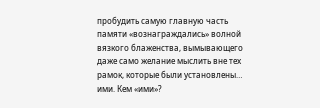пробудить самую главную часть памяти «вознаграждались» волной вязкого блаженства, вымывающего даже само желание мыслить вне тех рамок, которые были установлены… ими. Кем «ими»?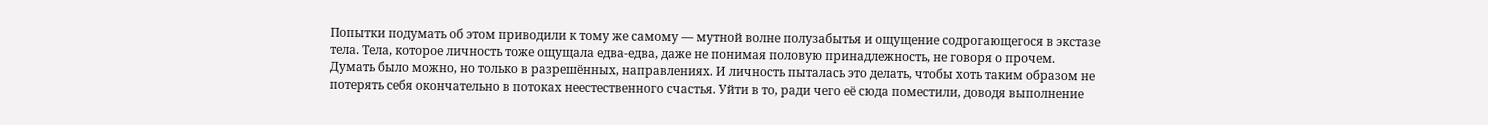Попытки подумать об этом приводили к тому же самому — мутной волне полузабытья и ощущение содрогающегося в экстазе тела. Тела, которое личность тоже ощущала едва-едва, даже не понимая половую принадлежность, не говоря о прочем.
Думать было можно, но только в разрешённых, направлениях. И личность пыталась это делать, чтобы хоть таким образом не потерять себя окончательно в потоках неестественного счастья. Уйти в то, ради чего её сюда поместили, доводя выполнение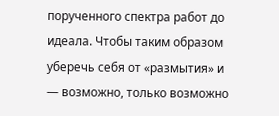порученного спектра работ до идеала. Чтобы таким образом уберечь себя от «размытия» и — возможно, только возможно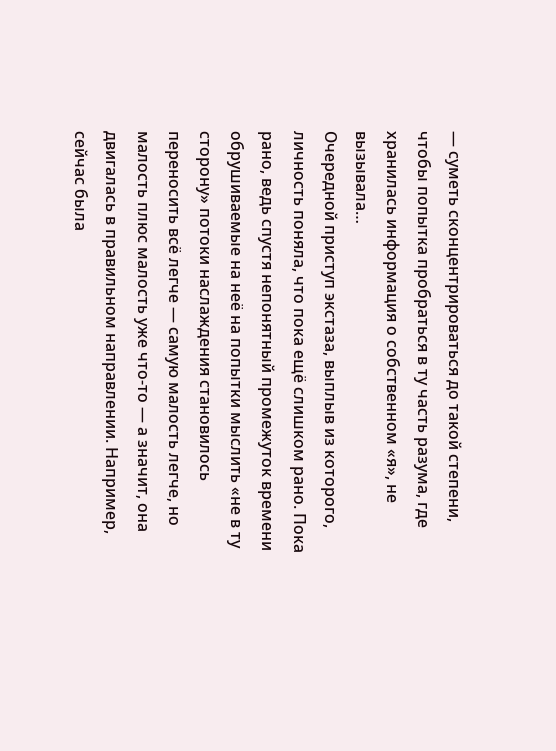— суметь сконцентрироваться до такой степени, чтобы попытка пробраться в ту часть разума, где хранилась информация о собственном «я», не вызывала…
Очередной приступ экстаза, выплыв из которого, личность поняла, что пока ещё слишком рано. Пока рано, ведь спустя непонятный промежуток времени обрушиваемые на неё на попытки мыслить «не в ту сторону» потоки наслаждения становилось переносить всё легче — самую малость легче, но малость плюс малость уже что-то — а значит, она двигалась в правильном направлении. Например, сейчас была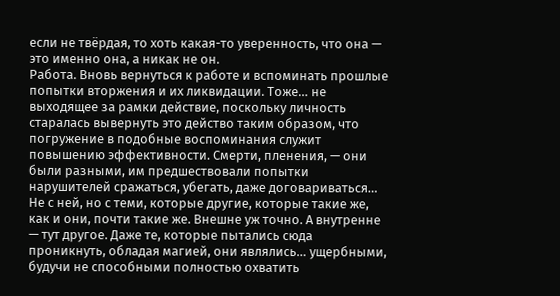если не твёрдая, то хоть какая-то уверенность, что она — это именно она, а никак не он.
Работа. Вновь вернуться к работе и вспоминать прошлые попытки вторжения и их ликвидации. Тоже… не выходящее за рамки действие, поскольку личность старалась вывернуть это действо таким образом, что погружение в подобные воспоминания служит повышению эффективности. Смерти, пленения, — они были разными, им предшествовали попытки нарушителей сражаться, убегать, даже договариваться… Не с ней, но с теми, которые другие, которые такие же, как и они, почти такие же. Внешне уж точно. А внутренне — тут другое. Даже те, которые пытались сюда проникнуть, обладая магией, они являлись… ущербными, будучи не способными полностью охватить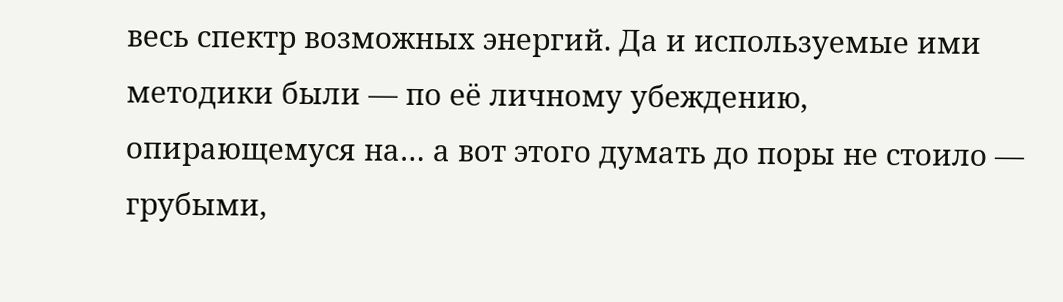весь спектр возможных энергий. Да и используемые ими методики были — по её личному убеждению, опирающемуся на… а вот этого думать до поры не стоило — грубыми,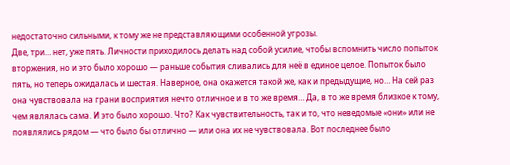недостаточно сильными, к тому же не представляющими особенной угрозы.
Две, три… нет, уже пять. Личности приходилось делать над собой усилие, чтобы вспомнить число попыток вторжения, но и это было хорошо — раньше события сливались для неё в единое целое. Попыток было пять, но теперь ожидалась и шестая. Наверное, она окажется такой же, как и предыдущие, но… На сей раз она чувствовала на грани восприятия нечто отличное и в то же время… Да, в то же время близкое к тому, чем являлась сама. И это было хорошо. Что? Как чувствительность, так и то, что неведомые «они» или не появлялись рядом — что было бы отлично — или она их не чувствовала. Вот последнее было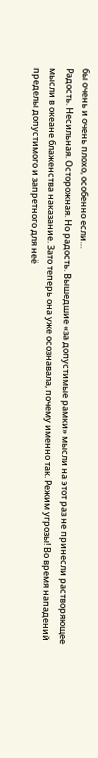бы очень и очень плохо, особенно если…
Радость. Несильная. Осторожная. Но радость. Вышедшие «за допустимые рамки» мысли на этот раз не принесли растворяющее мысли в океане блаженства наказание. Зато теперь она уже осознавала, почему именно так. Режим угрозы! Во время нападений пределы допустимого и запретного для неё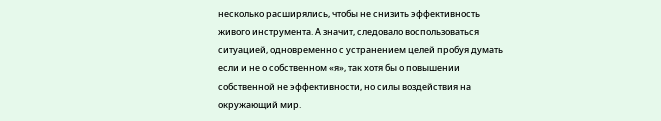несколько расширялись, чтобы не снизить эффективность живого инструмента. А значит, следовало воспользоваться ситуацией, одновременно с устранением целей пробуя думать если и не о собственном «я», так хотя бы о повышении собственной не эффективности, но силы воздействия на окружающий мир.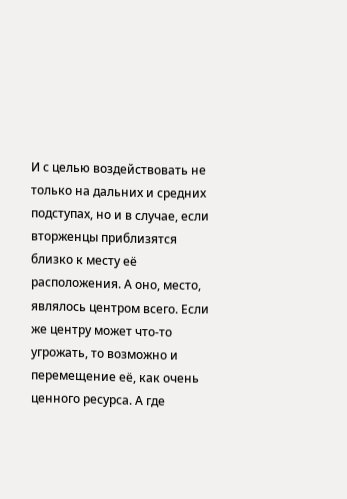И с целью воздействовать не только на дальних и средних подступах, но и в случае, если вторженцы приблизятся близко к месту её расположения. А оно, место, являлось центром всего. Если же центру может что-то угрожать, то возможно и перемещение её, как очень ценного ресурса. А где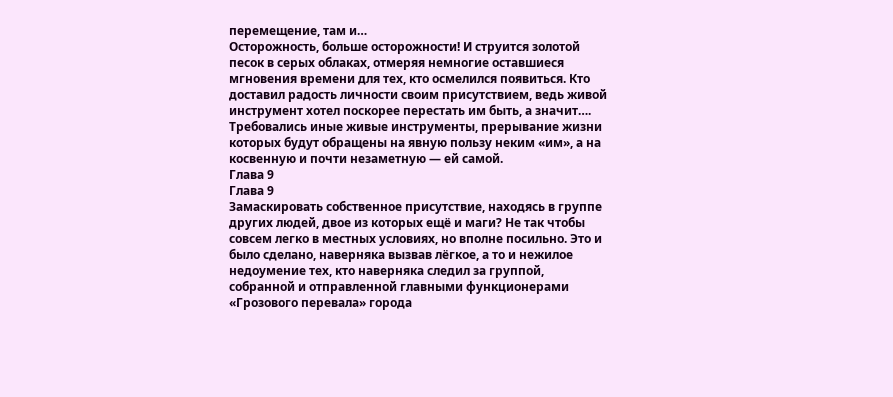перемещение, там и…
Осторожность, больше осторожности! И струится золотой песок в серых облаках, отмеряя немногие оставшиеся мгновения времени для тех, кто осмелился появиться. Кто доставил радость личности своим присутствием, ведь живой инструмент хотел поскорее перестать им быть, а значит…. Требовались иные живые инструменты, прерывание жизни которых будут обращены на явную пользу неким «им», а на косвенную и почти незаметную — ей самой.
Глава 9
Глава 9
Замаскировать собственное присутствие, находясь в группе других людей, двое из которых ещё и маги? Не так чтобы совсем легко в местных условиях, но вполне посильно. Это и было сделано, наверняка вызвав лёгкое, а то и нежилое недоумение тех, кто наверняка следил за группой, собранной и отправленной главными функционерами «Грозового перевала» города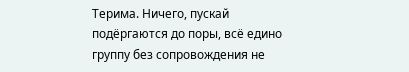Терима. Ничего, пускай подёргаются до поры, всё едино группу без сопровождения не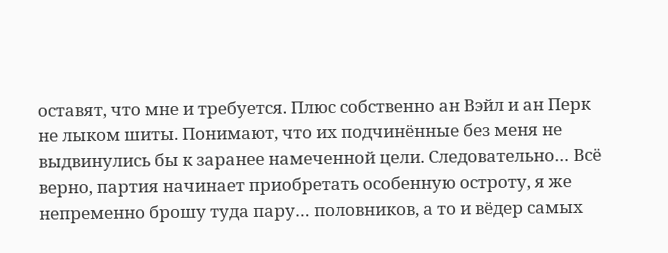оставят, что мне и требуется. Плюс собственно ан Вэйл и ан Перк не лыком шиты. Понимают, что их подчинённые без меня не выдвинулись бы к заранее намеченной цели. Следовательно… Всё верно, партия начинает приобретать особенную остроту, я же непременно брошу туда пару… половников, а то и вёдер самых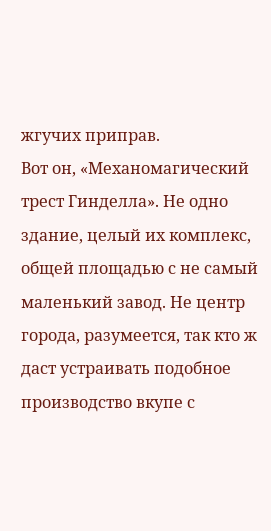жгучих приправ.
Вот он, «Механомагический трест Гинделла». Не одно здание, целый их комплекс, общей площадью с не самый маленький завод. Не центр города, разумеется, так кто ж даст устраивать подобное производство вкупе с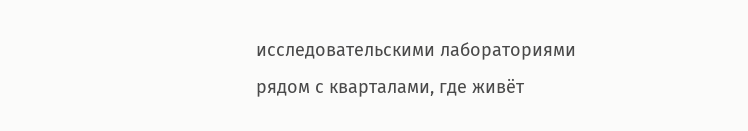исследовательскими лабораториями рядом с кварталами, где живёт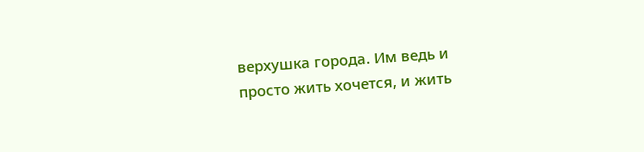верхушка города. Им ведь и просто жить хочется, и жить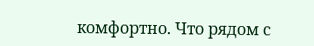комфортно. Что рядом с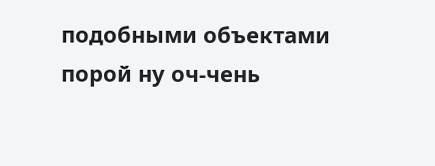подобными объектами порой ну оч-чень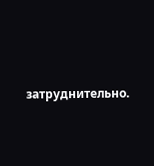затруднительно.